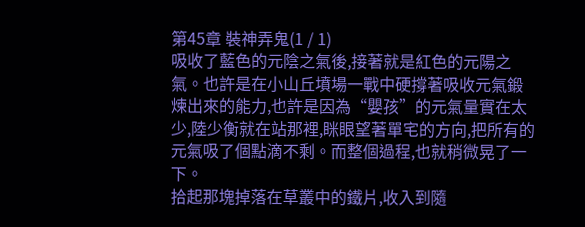第45章 裝神弄鬼(1 / 1)
吸收了藍色的元陰之氣後,接著就是紅色的元陽之氣。也許是在小山丘墳場一戰中硬撐著吸收元氣鍛煉出來的能力,也許是因為“嬰孩”的元氣量實在太少,陸少衡就在站那裡,眯眼望著單宅的方向,把所有的元氣吸了個點滴不剩。而整個過程,也就稍微晃了一下。
拾起那塊掉落在草叢中的鐵片,收入到隨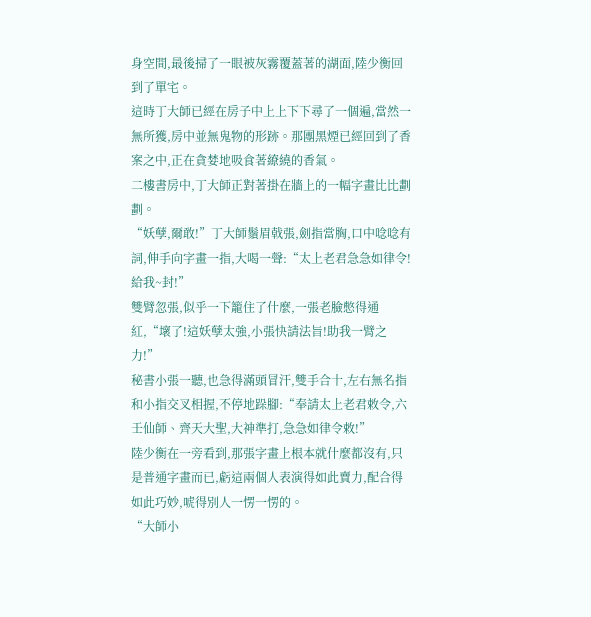身空間,最後掃了一眼被灰霧覆蓋著的湖面,陸少衡回到了單宅。
這時丁大師已經在房子中上上下下尋了一個遍,當然一無所獲,房中並無鬼物的形跡。那團黑煙已經回到了香案之中,正在貪婪地吸食著繚繞的香氣。
二樓書房中,丁大師正對著掛在牆上的一幅字畫比比劃劃。
“妖孽,爾敢!”丁大師鬚眉戟張,劍指當胸,口中唸唸有詞,伸手向字畫一指,大喝一聲:“太上老君急急如律令!給我~封!”
雙臂忽張,似乎一下籠住了什麼,一張老臉憋得通紅,“壞了!這妖孽太強,小張快請法旨!助我一臂之力!”
秘書小張一聽,也急得滿頭冒汗,雙手合十,左右無名指和小指交叉相握,不停地跺腳:“奉請太上老君敕令,六壬仙師、齊天大聖,大神準打,急急如律令敕!”
陸少衡在一旁看到,那張字畫上根本就什麼都沒有,只是普通字畫而已,虧這兩個人表演得如此賣力,配合得如此巧妙,唬得別人一愣一愣的。
“大師小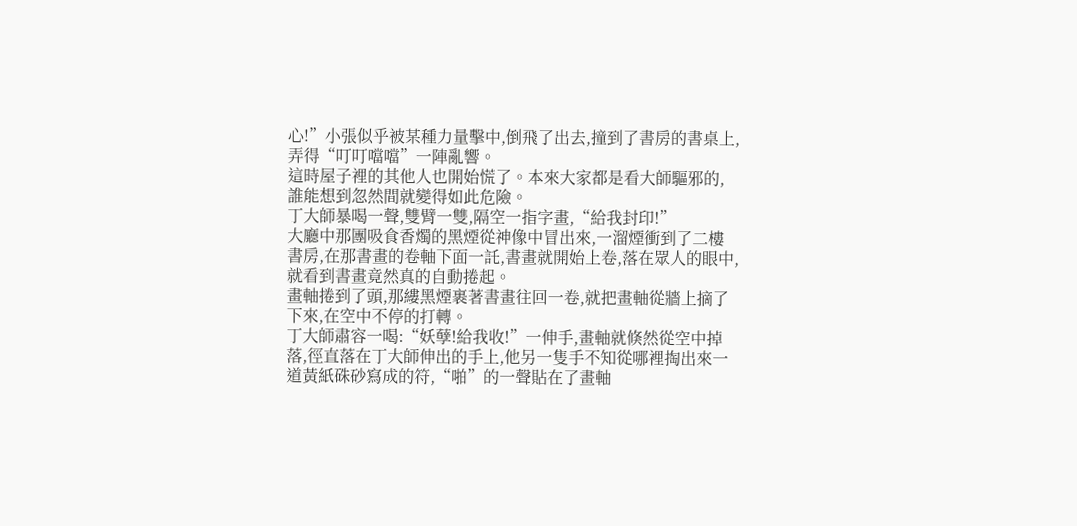心!”小張似乎被某種力量擊中,倒飛了出去,撞到了書房的書桌上,弄得“叮叮噹噹”一陣亂響。
這時屋子裡的其他人也開始慌了。本來大家都是看大師驅邪的,誰能想到忽然間就變得如此危險。
丁大師暴喝一聲,雙臂一雙,隔空一指字畫,“給我封印!”
大廳中那團吸食香燭的黑煙從神像中冒出來,一溜煙衝到了二樓書房,在那書畫的卷軸下面一託,書畫就開始上卷,落在眾人的眼中,就看到書畫竟然真的自動捲起。
畫軸捲到了頭,那縷黑煙裹著書畫往回一卷,就把畫軸從牆上摘了下來,在空中不停的打轉。
丁大師肅容一喝:“妖孽!給我收!”一伸手,畫軸就倏然從空中掉落,徑直落在丁大師伸出的手上,他另一隻手不知從哪裡掏出來一道黃紙硃砂寫成的符,“啪”的一聲貼在了畫軸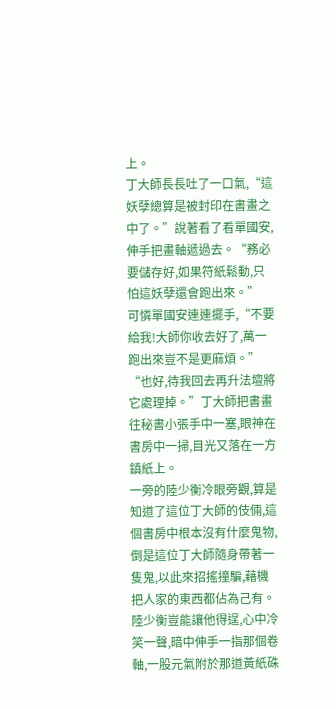上。
丁大師長長吐了一口氣,“這妖孽總算是被封印在書畫之中了。”說著看了看單國安,伸手把畫軸遞過去。“務必要儲存好,如果符紙鬆動,只怕這妖孽還會跑出來。”
可憐單國安連連擺手,“不要給我!大師你收去好了,萬一跑出來豈不是更麻煩。”
“也好,待我回去再升法壇將它處理掉。”丁大師把書畫往秘書小張手中一塞,眼神在書房中一掃,目光又落在一方鎮紙上。
一旁的陸少衡冷眼旁觀,算是知道了這位丁大師的伎倆,這個書房中根本沒有什麼鬼物,倒是這位丁大師隨身帶著一隻鬼,以此來招搖撞騙,藉機把人家的東西都佔為己有。
陸少衡豈能讓他得逞,心中冷笑一聲,暗中伸手一指那個卷軸,一股元氣附於那道黃紙硃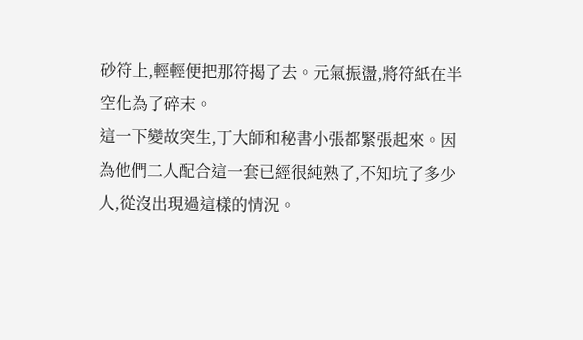砂符上,輕輕便把那符揭了去。元氣振盪,將符紙在半空化為了碎末。
這一下變故突生,丁大師和秘書小張都緊張起來。因為他們二人配合這一套已經很純熟了,不知坑了多少人,從沒出現過這樣的情況。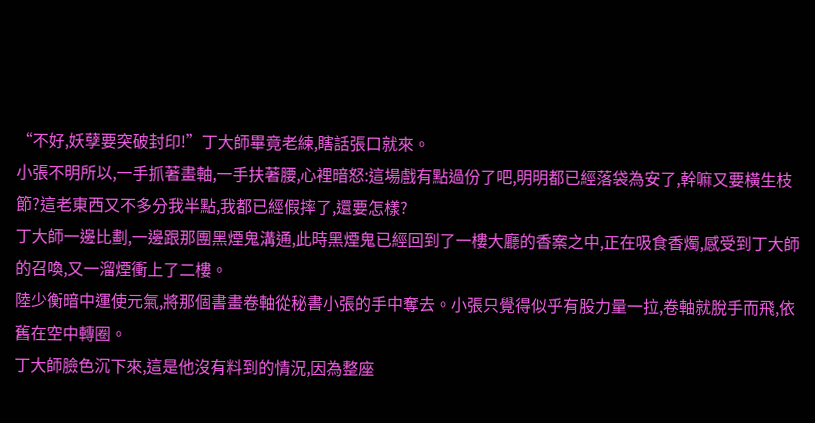“不好,妖孽要突破封印!”丁大師畢竟老練,瞎話張口就來。
小張不明所以,一手抓著畫軸,一手扶著腰,心裡暗怒:這場戲有點過份了吧,明明都已經落袋為安了,幹嘛又要橫生枝節?這老東西又不多分我半點,我都已經假摔了,還要怎樣?
丁大師一邊比劃,一邊跟那團黑煙鬼溝通,此時黑煙鬼已經回到了一樓大廳的香案之中,正在吸食香燭,感受到丁大師的召喚,又一溜煙衝上了二樓。
陸少衡暗中運使元氣,將那個書畫卷軸從秘書小張的手中奪去。小張只覺得似乎有股力量一拉,卷軸就脫手而飛,依舊在空中轉圈。
丁大師臉色沉下來,這是他沒有料到的情況,因為整座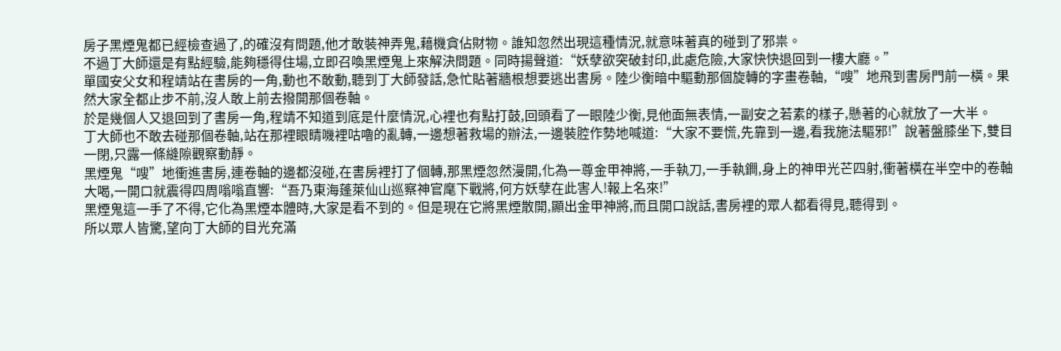房子黑煙鬼都已經檢查過了,的確沒有問題,他才敢裝神弄鬼,藉機貪佔財物。誰知忽然出現這種情況,就意味著真的碰到了邪祟。
不過丁大師還是有點經驗,能夠穩得住場,立即召喚黑煙鬼上來解決問題。同時揚聲道:“妖孽欲突破封印,此處危險,大家快快退回到一樓大廳。”
單國安父女和程靖站在書房的一角,動也不敢動,聽到丁大師發話,急忙貼著牆根想要逃出書房。陸少衡暗中驅動那個旋轉的字畫卷軸,“嗖”地飛到書房門前一橫。果然大家全都止步不前,沒人敢上前去撥開那個卷軸。
於是幾個人又退回到了書房一角,程靖不知道到底是什麼情況,心裡也有點打鼓,回頭看了一眼陸少衡,見他面無表情,一副安之若素的樣子,懸著的心就放了一大半。
丁大師也不敢去碰那個卷軸,站在那裡眼睛嘰裡咕嚕的亂轉,一邊想著救場的辦法,一邊裝腔作勢地喊道:“大家不要慌,先靠到一邊,看我施法驅邪!”說著盤膝坐下,雙目一閉,只露一條縫隙觀察動靜。
黑煙鬼“嗖”地衝進書房,連卷軸的邊都沒碰,在書房裡打了個轉,那黑煙忽然漫開,化為一尊金甲神將,一手執刀,一手執鐧,身上的神甲光芒四射,衝著橫在半空中的卷軸大喝,一開口就震得四周嗡嗡直響:“吾乃東海蓬萊仙山巡察神官麾下戰將,何方妖孽在此害人!報上名來!”
黑煙鬼這一手了不得,它化為黑煙本體時,大家是看不到的。但是現在它將黑煙散開,顯出金甲神將,而且開口說話,書房裡的眾人都看得見,聽得到。
所以眾人皆驚,望向丁大師的目光充滿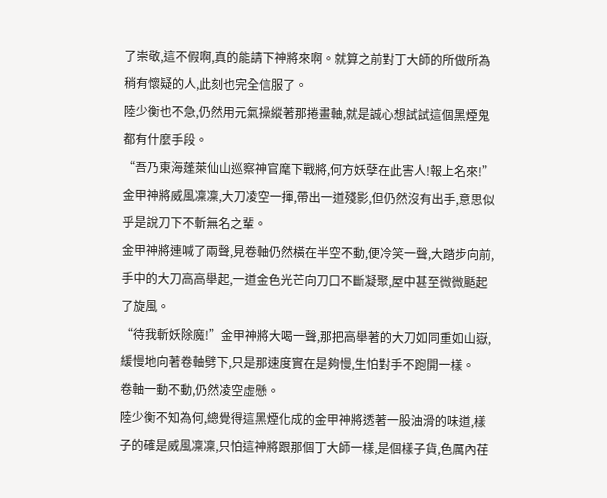了崇敬,這不假啊,真的能請下神將來啊。就算之前對丁大師的所做所為稍有懷疑的人,此刻也完全信服了。
陸少衡也不急,仍然用元氣操縱著那捲畫軸,就是誠心想試試這個黑煙鬼都有什麼手段。
“吾乃東海蓬萊仙山巡察神官麾下戰將,何方妖孽在此害人!報上名來!”金甲神將威風凜凜,大刀凌空一揮,帶出一道殘影,但仍然沒有出手,意思似乎是說刀下不斬無名之輩。
金甲神將連喊了兩聲,見卷軸仍然橫在半空不動,便冷笑一聲,大踏步向前,手中的大刀高高舉起,一道金色光芒向刀口不斷凝聚,屋中甚至微微颳起了旋風。
“待我斬妖除魔!”金甲神將大喝一聲,那把高舉著的大刀如同重如山嶽,緩慢地向著卷軸劈下,只是那速度實在是夠慢,生怕對手不跑開一樣。
卷軸一動不動,仍然凌空虛懸。
陸少衡不知為何,總覺得這黑煙化成的金甲神將透著一股油滑的味道,樣子的確是威風凜凜,只怕這神將跟那個丁大師一樣,是個樣子貨,色厲內荏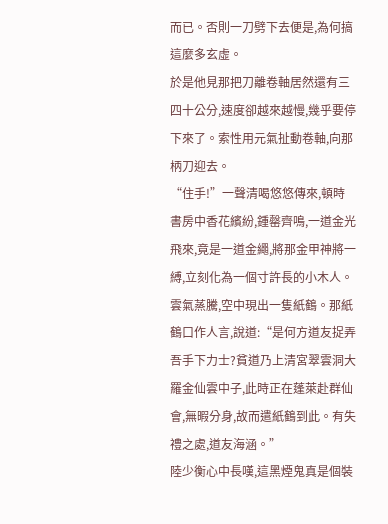而已。否則一刀劈下去便是,為何搞這麼多玄虛。
於是他見那把刀離卷軸居然還有三四十公分,速度卻越來越慢,幾乎要停下來了。索性用元氣扯動卷軸,向那柄刀迎去。
“住手!”一聲清喝悠悠傳來,頓時書房中香花繽紛,鍾罄齊鳴,一道金光飛來,竟是一道金繩,將那金甲神將一縛,立刻化為一個寸許長的小木人。
雲氣蒸騰,空中現出一隻紙鶴。那紙鶴口作人言,說道:“是何方道友捉弄吾手下力士?貧道乃上清宮翠雲洞大羅金仙雲中子,此時正在蓬萊赴群仙會,無暇分身,故而遣紙鶴到此。有失禮之處,道友海涵。”
陸少衡心中長嘆,這黑煙鬼真是個裝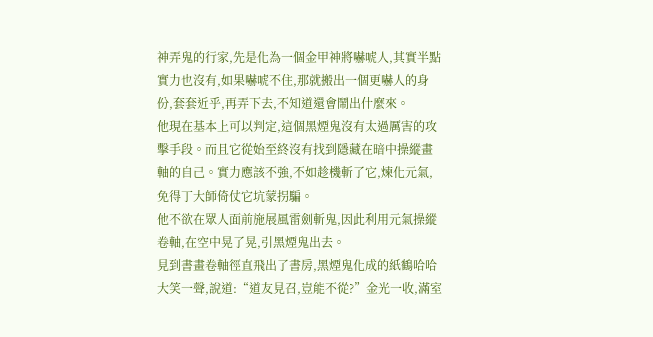神弄鬼的行家,先是化為一個金甲神將嚇唬人,其實半點實力也沒有,如果嚇唬不住,那就搬出一個更嚇人的身份,套套近乎,再弄下去,不知道還會鬧出什麼來。
他現在基本上可以判定,這個黑煙鬼沒有太過厲害的攻擊手段。而且它從始至終沒有找到隱藏在暗中操縱畫軸的自己。實力應該不強,不如趁機斬了它,煉化元氣,免得丁大師倚仗它坑蒙拐騙。
他不欲在眾人面前施展風雷劍斬鬼,因此利用元氣操縱卷軸,在空中晃了晃,引黑煙鬼出去。
見到書畫卷軸徑直飛出了書房,黑煙鬼化成的紙鶴哈哈大笑一聲,說道:“道友見召,豈能不從?”金光一收,滿室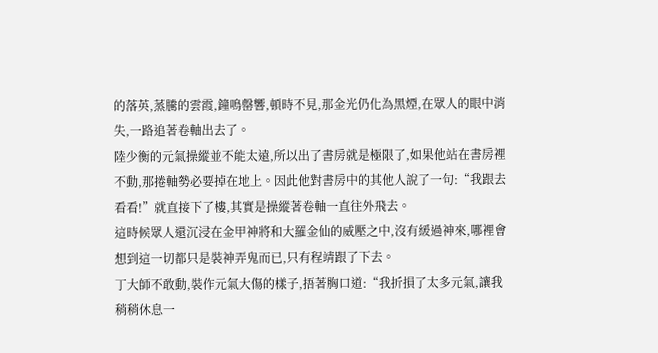的落英,蒸騰的雲霞,鐘鳴罄響,頓時不見,那金光仍化為黑煙,在眾人的眼中消失,一路追著卷軸出去了。
陸少衡的元氣操縱並不能太遠,所以出了書房就是極限了,如果他站在書房裡不動,那捲軸勢必要掉在地上。因此他對書房中的其他人說了一句:“我跟去看看!”就直接下了樓,其實是操縱著卷軸一直往外飛去。
這時候眾人還沉浸在金甲神將和大羅金仙的威壓之中,沒有緩過神來,哪裡會想到這一切都只是裝神弄鬼而已,只有程靖跟了下去。
丁大師不敢動,裝作元氣大傷的樣子,捂著胸口道:“我折損了太多元氣,讓我稍稍休息一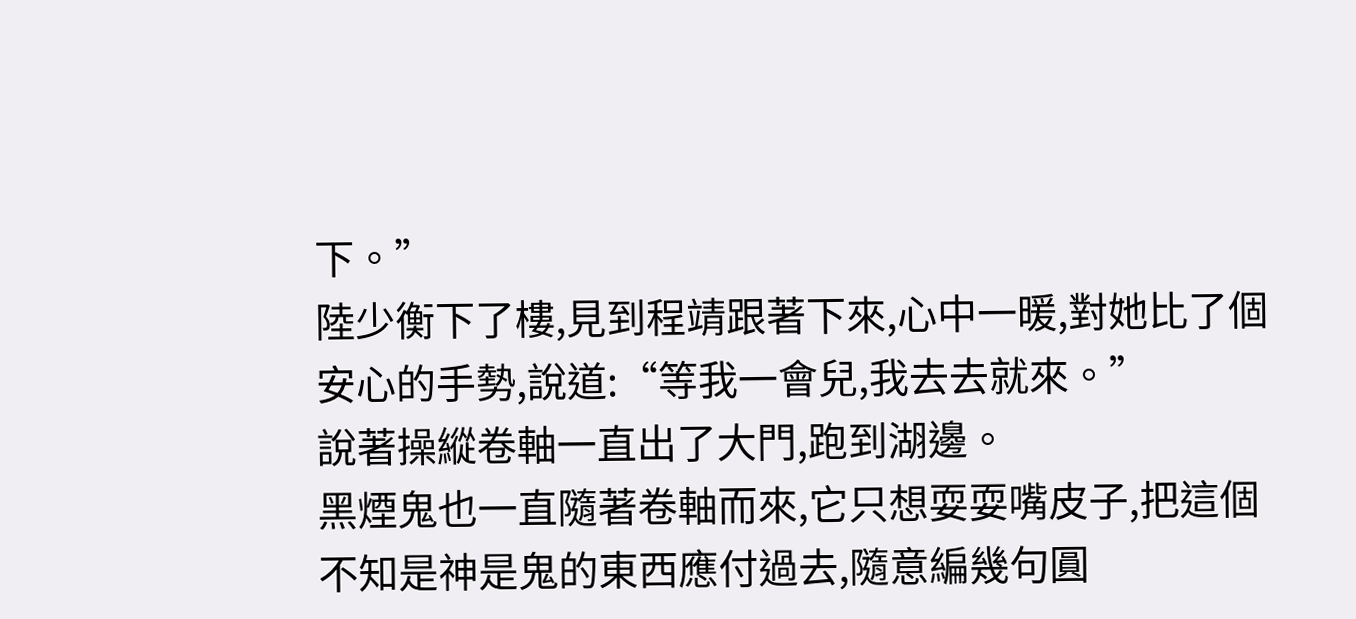下。”
陸少衡下了樓,見到程靖跟著下來,心中一暖,對她比了個安心的手勢,說道:“等我一會兒,我去去就來。”
說著操縱卷軸一直出了大門,跑到湖邊。
黑煙鬼也一直隨著卷軸而來,它只想耍耍嘴皮子,把這個不知是神是鬼的東西應付過去,隨意編幾句圓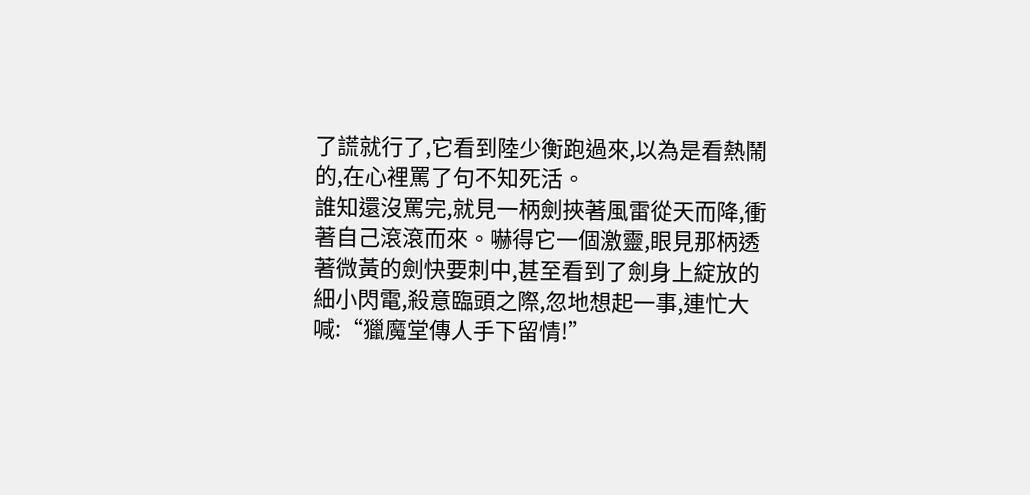了謊就行了,它看到陸少衡跑過來,以為是看熱鬧的,在心裡罵了句不知死活。
誰知還沒罵完,就見一柄劍挾著風雷從天而降,衝著自己滾滾而來。嚇得它一個激靈,眼見那柄透著微黃的劍快要刺中,甚至看到了劍身上綻放的細小閃電,殺意臨頭之際,忽地想起一事,連忙大喊:“獵魔堂傳人手下留情!”